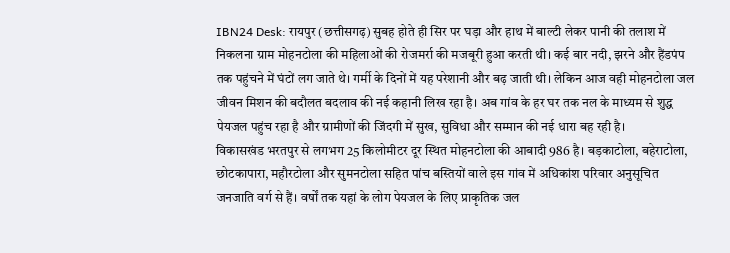IBN24 Desk: रायपुर (छत्तीसगढ़) सुबह होते ही सिर पर घड़ा और हाथ में बाल्टी लेकर पानी की तलाश में निकलना ग्राम मोहनटोला की महिलाओं की रोजमर्रा की मजबूरी हुआ करती थी। कई बार नदी, झरने और हैंडपंप तक पहुंचने में घंटों लग जाते थे। गर्मी के दिनों में यह परेशानी और बढ़ जाती थी। लेकिन आज वही मोहनटोला जल जीवन मिशन की बदौलत बदलाव की नई कहानी लिख रहा है। अब गांव के हर घर तक नल के माध्यम से शुद्ध पेयजल पहुंच रहा है और ग्रामीणों की जिंदगी में सुख, सुविधा और सम्मान की नई धारा बह रही है।
विकासखंड भरतपुर से लगभग 25 किलोमीटर दूर स्थित मोहनटोला की आबादी 986 है। बड़काटोला, बहेराटोला, छोटकापारा, महौरटोला और सुमनटोला सहित पांच बस्तियों वाले इस गांव में अधिकांश परिवार अनुसूचित जनजाति वर्ग से हैं। वर्षों तक यहां के लोग पेयजल के लिए प्राकृतिक जल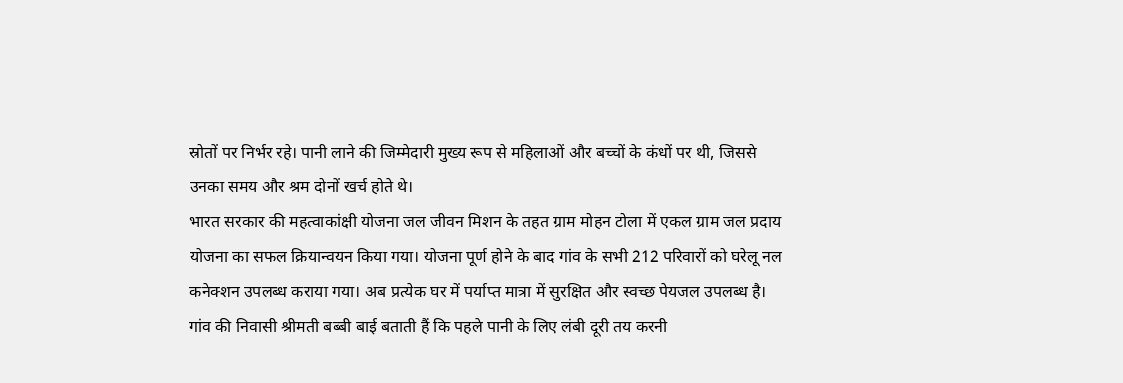स्रोतों पर निर्भर रहे। पानी लाने की जिम्मेदारी मुख्य रूप से महिलाओं और बच्चों के कंधों पर थी, जिससे उनका समय और श्रम दोनों खर्च होते थे।
भारत सरकार की महत्वाकांक्षी योजना जल जीवन मिशन के तहत ग्राम मोहन टोला में एकल ग्राम जल प्रदाय योजना का सफल क्रियान्वयन किया गया। योजना पूर्ण होने के बाद गांव के सभी 212 परिवारों को घरेलू नल कनेक्शन उपलब्ध कराया गया। अब प्रत्येक घर में पर्याप्त मात्रा में सुरक्षित और स्वच्छ पेयजल उपलब्ध है। गांव की निवासी श्रीमती बब्बी बाई बताती हैं कि पहले पानी के लिए लंबी दूरी तय करनी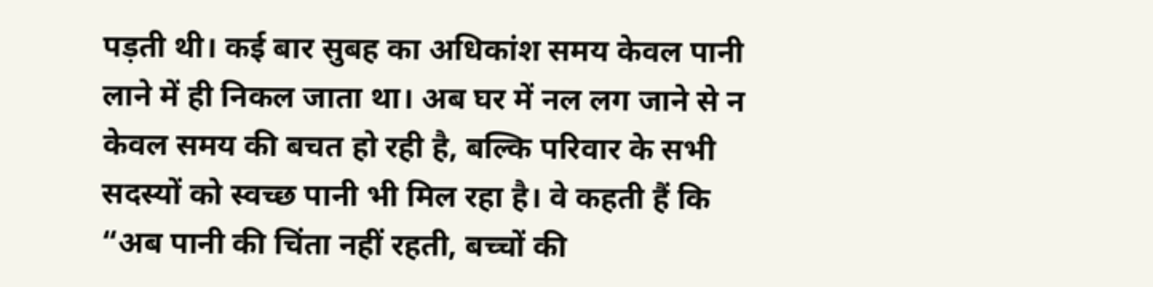पड़ती थी। कई बार सुबह का अधिकांश समय केवल पानी लाने में ही निकल जाता था। अब घर में नल लग जाने से न केवल समय की बचत हो रही है, बल्कि परिवार के सभी सदस्यों को स्वच्छ पानी भी मिल रहा है। वे कहती हैं कि “अब पानी की चिंता नहीं रहती, बच्चों की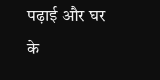पढ़ाई और घर के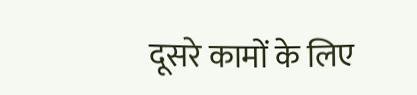दूसरे कामों के लिए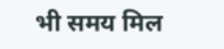भी समय मिल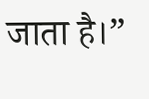जाता है।”